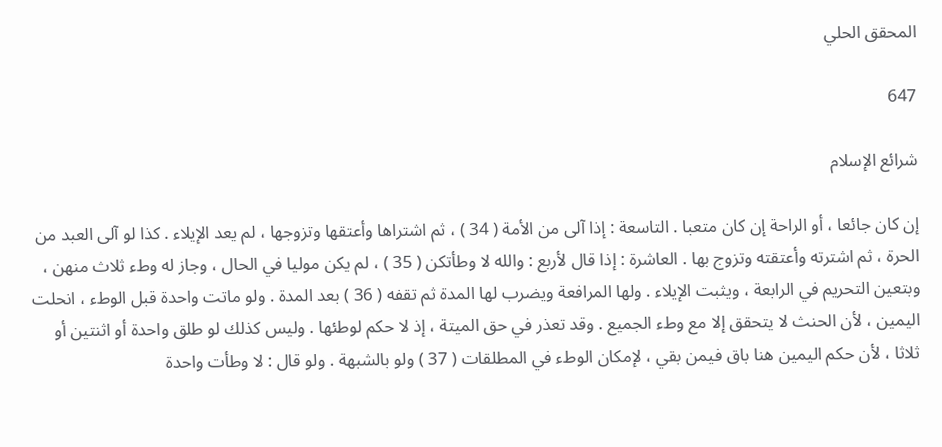المحقق الحلي

647

شرائع الإسلام

إن كان جائعا ، أو الراحة إن كان متعبا . التاسعة : إذا آلى من الأمة ( 34 ) ، ثم اشتراها وأعتقها وتزوجها ، لم يعد الإيلاء . كذا لو آلى العبد من الحرة ، ثم اشترته وأعتقته وتزوج بها . العاشرة : إذا قال لأربع : والله لا وطأتكن ( 35 ) ، لم يكن موليا في الحال ، وجاز له وطء ثلاث منهن ، وبتعين التحريم في الرابعة ، ويثبت الإيلاء . ولها المرافعة ويضرب لها المدة ثم تقفه ( 36 ) بعد المدة . ولو ماتت واحدة قبل الوطء ، انحلت اليمين ، لأن الحنث لا يتحقق إلا مع وطء الجميع . وقد تعذر في حق الميتة ، إذ لا حكم لوطئها . وليس كذلك لو طلق واحدة أو اثنتين أو ثلاثا ، لأن حكم اليمين هنا باق فيمن بقي ، لإمكان الوطء في المطلقات ( 37 ) ولو بالشبهة . ولو قال : لا وطأت واحدة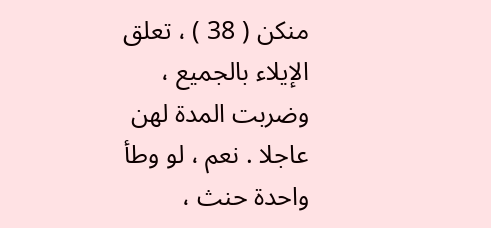منكن ( 38 ) ، تعلق الإيلاء بالجميع ، وضربت المدة لهن عاجلا . نعم ، لو وطأ واحدة حنث ،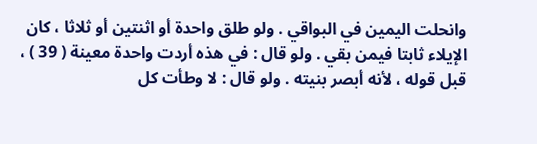وانحلت اليمين في البواقي . ولو طلق واحدة أو اثنتين أو ثلاثا ، كان الإيلاء ثابتا فيمن بقي . ولو قال : في هذه أردت واحدة معينة ( 39 ) ، قبل قوله ، لأنه أبصر بنيته . ولو قال : لا وطأت كل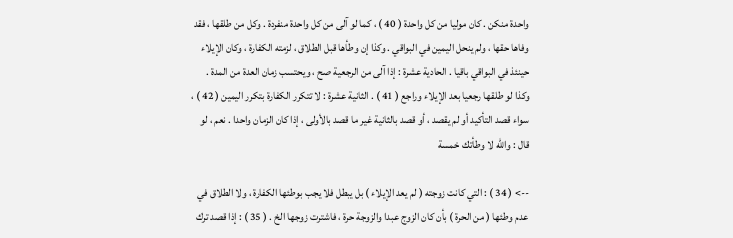واحدة منكن . كان موليا من كل واحدة ( 40 ) ، كما لو آلى من كل واحدة منفردة . وكل من طلقها ، فقد وفاها حقها ، ولم ينحل اليمين في البواقي . وكذا إن وطأها قبل الطلاق ، لزمته الكفارة ، وكان الإيلاء حينئذ في البواقي باقيا . الحادية عشرة : إذا آلى من الرجعية صح ، ويحتسب زمان العدة من المدة . وكذا لو طلقها رجعيا بعد الإيلاء وراجع ( 41 ) . الثانية عشرة : لا تتكرر الكفارة بتكرر اليمين ( 42 ) ، سواء قصد التأكيد أو لم يقصد ، أو قصد بالثانية غير ما قصد بالأولى ، إذا كان الزمان واحدا . نعم ، لو قال : والله لا وطأتك خمسة

--> ( 34 ) : التي كانت زوجته ( لم يعد الإيلاء ) بل يبطل فلا يجب بوطئها الكفارة ، ولا الطلاق في عدم وطئها ( من الحرة ) بأن كان الزوج عبدا والزوجة حرة ، فاشترت زوجها الخ . ( 35 ) : إذا قصد ترك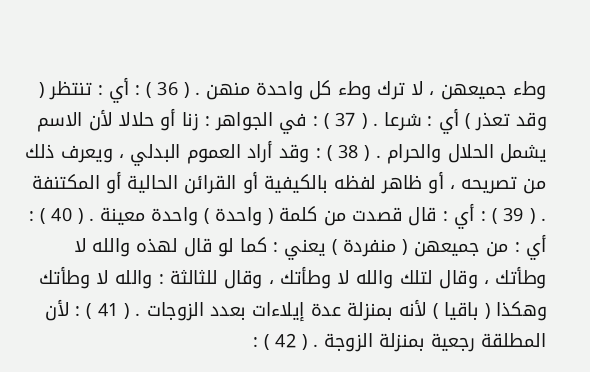وطء جميعهن ، لا ترك وطء كل واحدة منهن . ( 36 ) : أي : تنتظر ( وقد تعذر ) أي : شرعا . ( 37 ) : في الجواهر : زنا أو حلالا لأن الاسم يشمل الحلال والحرام . ( 38 ) : وقد أراد العموم البدلي ، ويعرف ذلك من تصريحه ، أو ظاهر لفظه بالكيفية أو القرائن الحالية أو المكتنفة . ( 39 ) : أي : قال قصدت من كلمة ( واحدة ) واحدة معينة . ( 40 ) : أي : من جميعهن ( منفردة ) يعني : كما لو قال لهذه والله لا وطأتك ، وقال لتلك والله لا وطأتك ، وقال للثالثة : والله لا وطأتك وهكذا ( باقيا ) لأنه بمنزلة عدة إيلاءات بعدد الزوجات . ( 41 ) : لأن المطلقة رجعية بمنزلة الزوجة . ( 42 ) :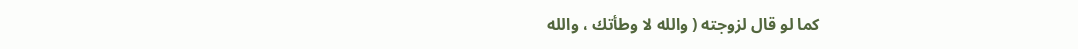كما لو قال لزوجته ( والله لا وطأتك ، والله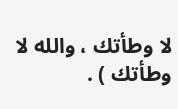لا وطأتك ، والله لا وطأتك ) .